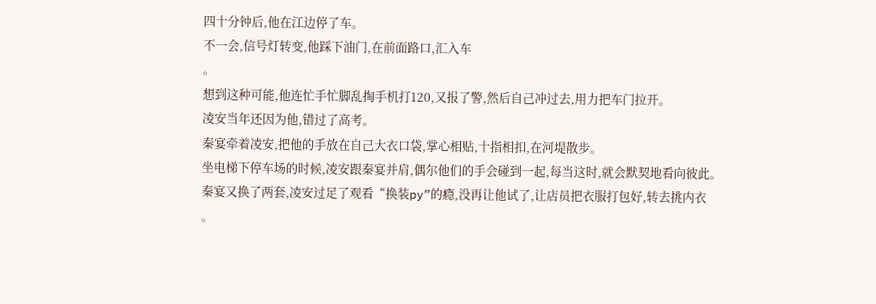四十分钟后,他在江边停了车。
不一会,信号灯转变,他踩下油门,在前面路口,汇入车
。
想到这种可能,他连忙手忙脚乱掏手机打120,又报了警,然后自己冲过去,用力把车门拉开。
凌安当年还因为他,错过了高考。
秦宴牵着凌安,把他的手放在自己大衣口袋,掌心相贴,十指相扣,在河堤散步。
坐电梯下停车场的时候,凌安跟秦宴并肩,偶尔他们的手会碰到一起,每当这时,就会默契地看向彼此。
秦宴又换了两套,凌安过足了观看“换装py”的瘾,没再让他试了,让店员把衣服打包好,转去挑内衣
。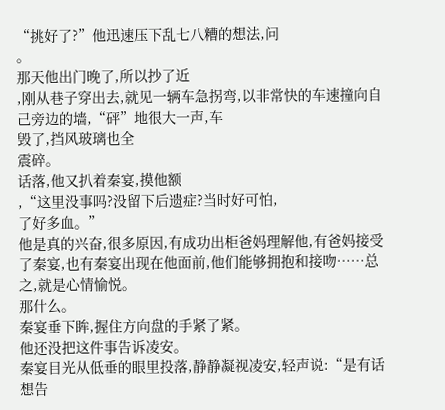“挑好了?”他迅速压下乱七八糟的想法,问
。
那天他出门晚了,所以抄了近
,刚从巷子穿出去,就见一辆车急拐弯,以非常快的车速撞向自己旁边的墙,“砰”地很大一声,车
毁了,挡风玻璃也全
震碎。
话落,他又扒着秦宴,摸他额
,“这里没事吗?没留下后遗症?当时好可怕,
了好多血。”
他是真的兴奋,很多原因,有成功出柜爸妈理解他,有爸妈接受了秦宴,也有秦宴出现在他面前,他们能够拥抱和接吻……总之,就是心情愉悦。
那什么。
秦宴垂下眸,握住方向盘的手紧了紧。
他还没把这件事告诉凌安。
秦宴目光从低垂的眼里投落,静静凝视凌安,轻声说:“是有话想告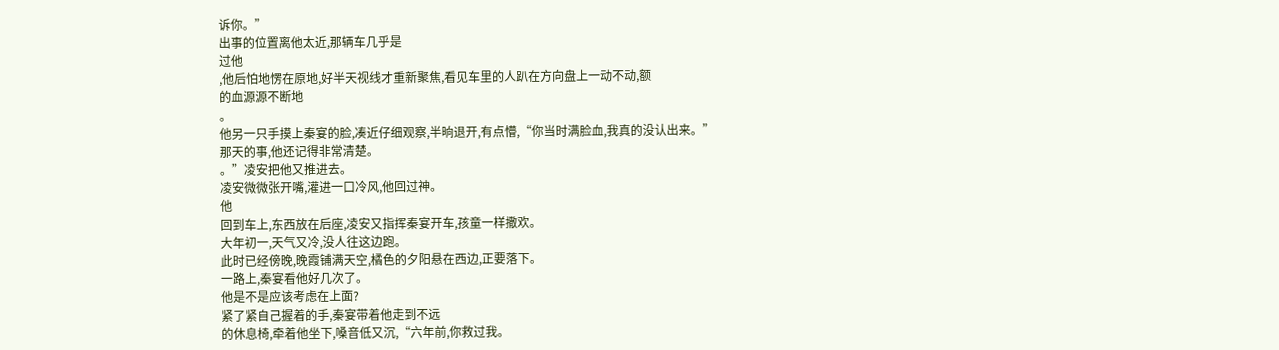诉你。”
出事的位置离他太近,那辆车几乎是
过他
,他后怕地愣在原地,好半天视线才重新聚焦,看见车里的人趴在方向盘上一动不动,额
的血源源不断地
。
他另一只手摸上秦宴的脸,凑近仔细观察,半晌退开,有点懵,“你当时满脸血,我真的没认出来。”
那天的事,他还记得非常清楚。
。”凌安把他又推进去。
凌安微微张开嘴,灌进一口冷风,他回过神。
他
回到车上,东西放在后座,凌安又指挥秦宴开车,孩童一样撒欢。
大年初一,天气又冷,没人往这边跑。
此时已经傍晚,晚霞铺满天空,橘色的夕阳悬在西边,正要落下。
一路上,秦宴看他好几次了。
他是不是应该考虑在上面?
紧了紧自己握着的手,秦宴带着他走到不远
的休息椅,牵着他坐下,嗓音低又沉,“六年前,你救过我。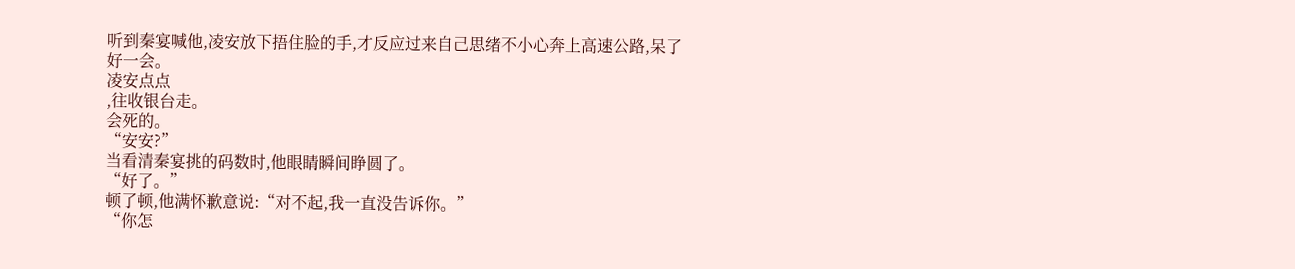听到秦宴喊他,凌安放下捂住脸的手,才反应过来自己思绪不小心奔上高速公路,呆了好一会。
凌安点点
,往收银台走。
会死的。
“安安?”
当看清秦宴挑的码数时,他眼睛瞬间睁圆了。
“好了。”
顿了顿,他满怀歉意说:“对不起,我一直没告诉你。”
“你怎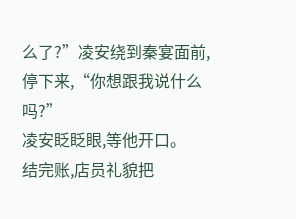么了?”凌安绕到秦宴面前,停下来,“你想跟我说什么吗?”
凌安眨眨眼,等他开口。
结完账,店员礼貌把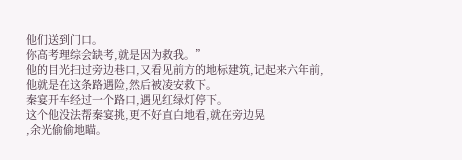他们送到门口。
你高考理综会缺考,就是因为救我。”
他的目光扫过旁边巷口,又看见前方的地标建筑,记起来六年前,他就是在这条路遇险,然后被凌安救下。
秦宴开车经过一个路口,遇见红绿灯停下。
这个他没法帮秦宴挑,更不好直白地看,就在旁边晃
,余光偷偷地瞄。